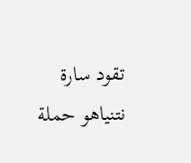تقود سارة نتنياهو حملة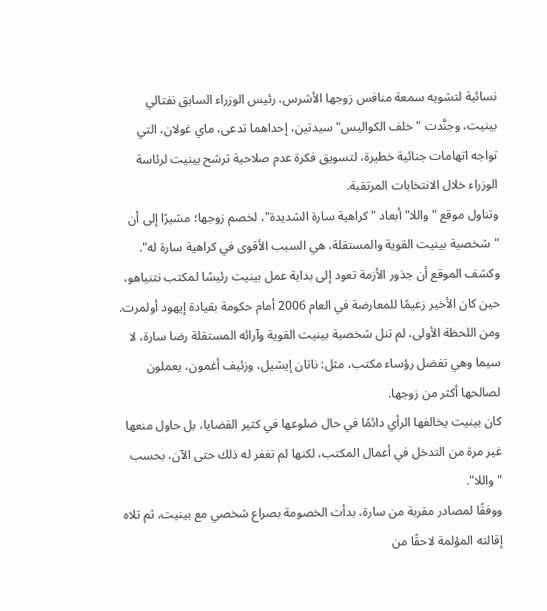نسائية لتشويه سمعة منافس زوجها الأشرس، رئيس الوزراء السابق نفتالي بينيت، وجنَّدت "خلف الكواليس" سيدتين، إحداهما تدعى، ماي غولان، التي تواجه اتهامات جنائية خطيرة، لتسويق فكرة عدم صلاحية ترشح بينيت لرئاسة الوزراء خلال الانتخابات المرتقبة.
وتناول موقع "واللا" أبعاد "كراهية سارة الشديدة"، لخصم زوجها؛ مشيرًا إلى أن "شخصية بينيت القوية والمستقلة، هي السبب الأقوى في كراهية سارة له".
وكشف الموقع أن جذور الأزمة تعود إلى بداية عمل بينيت رئيسًا لمكتب نتنياهو، حين كان الأخير زعيمًا للمعارضة في العام 2006 أمام حكومة بقيادة إيهود أولمرت.
ومن اللحظة الأولى، لم تنل شخصية بينيت القوية وآرائه المستقلة رضا سارة، لا سيما وهي تفضل رؤساء مكتب، مثل: ناتان إيشيل، وزئيف أغمون، يعملون لصالحها أكثر من زوجها.
كان بينيت يخالفها الرأي دائمًا في حال ضلوعها في كثير القضايا، بل حاول منعها غير مرة من التدخل في أعمال المكتب، لكنها لم تغفر له ذلك حتى الآن، بحسب "واللا".
ووفقًا لمصادر مقربة من سارة، بدأت الخصومة بصراع شخصي مع بينيت، ثم تلاه إقالته المؤلمة لاحقًا من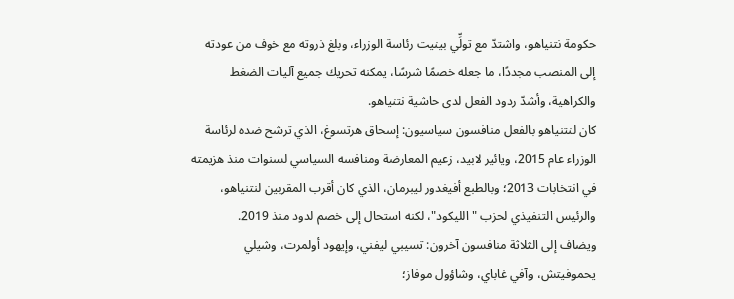حكومة نتنياهو، واشتدّ مع تولِّي بينيت رئاسة الوزراء، وبلغ ذروته مع خوف من عودته إلى المنصب مجددًا، ما جعله خصمًا شرسًا، يمكنه تحريك جميع آليات الضغط والكراهية، وأشدّ ردود الفعل لدى حاشية نتنياهو.
كان لنتنياهو بالفعل منافسون سياسيون: إسحاق هرتسوغ، الذي ترشح ضده لرئاسة الوزراء عام 2015، ويائير لابيد، زعيم المعارضة ومنافسه السياسي لسنوات منذ هزيمته في انتخابات 2013؛ وبالطبع أفيغدور ليبرمان، الذي كان أقرب المقربين لنتنياهو، والرئيس التنفيذي لحزب "الليكود"، لكنه استحال إلى خصم لدود منذ 2019.
ويضاف إلى الثلاثة منافسون آخرون: تسيبي ليفني، وإيهود أولمرت، وشيلي يحموفيتش، وآفي غاباي، وشاؤول موفاز؛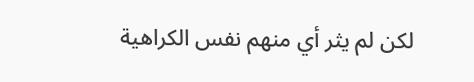لكن لم يثر أي منهم نفس الكراهية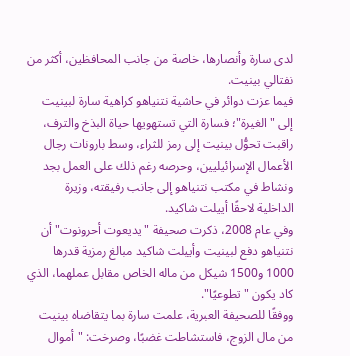لدى سارة وأنصارها، خاصة من جانب المحافظين، أكثر من نفتالي بينيت.
فيما عزت دوائر في حاشية نتنياهو كراهية سارة لبينيت إلى "الغيرة"؛ فسارة التي تستهويها حياة البذخ والترف، راقبت تحوُّل بينيت إلى رمز للثراء، وسط بارونات رجال الأعمال الإسرائيليين، وحرصه رغم ذلك على العمل بجد ونشاط في مكتب نتنياهو إلى جانب رفيقته، وزيرة الداخلية لاحقًا أييلت شاكيد.
وفي عام 2008، ذكرت صحيفة "يديعوت أحرونوت" أن نتنياهو دفع لبينيت وأييلت شاكيد مبالغ رمزية قدرها 1000 و1500 شيكل من ماله الخاص مقابل عملهما، الذي كاد يكون "تطوعيًا".
ووفقًا للصحيفة العبرية، علمت سارة بما يتقاضاه بينيت من مال الزوج، فاستشاطت غضبًا، وصرخت: "أموال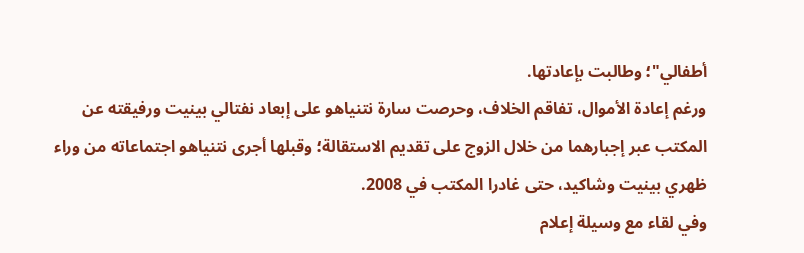أطفالي"؛ وطالبت بإعادتها.
ورغم إعادة الأموال، تفاقم الخلاف، وحرصت سارة نتنياهو على إبعاد نفتالي بينيت ورفيقته عن المكتب عبر إجبارهما من خلال الزوج على تقديم الاستقالة؛ وقبلها أجرى نتنياهو اجتماعاته من وراء ظهري بينيت وشاكيد، حتى غادرا المكتب في 2008.
وفي لقاء مع وسيلة إعلام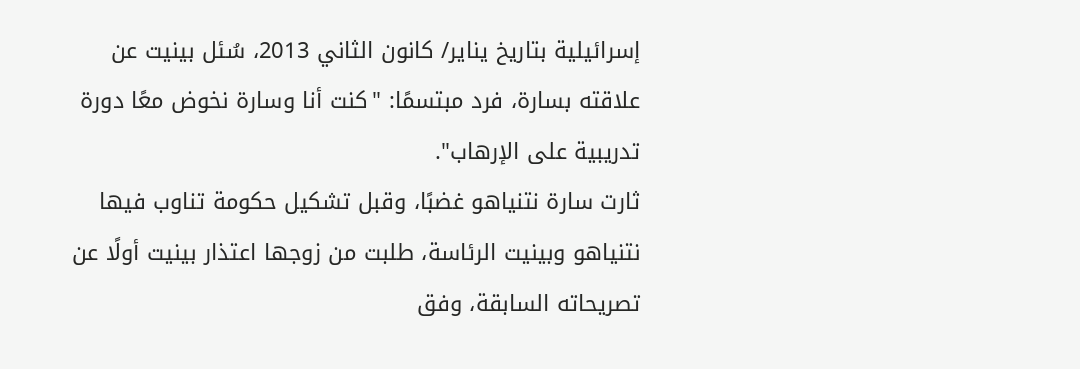إسرائيلية بتاريخ يناير/ كانون الثاني 2013، سُئل بينيت عن علاقته بسارة، فرد مبتسمًا: "كنت أنا وسارة نخوض معًا دورة تدريبية على الإرهاب".
ثارت سارة نتنياهو غضبًا، وقبل تشكيل حكومة تناوب فيها نتنياهو وبينيت الرئاسة، طلبت من زوجها اعتذار بينيت أولًا عن تصريحاته السابقة، وفق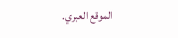الموقع العبري.